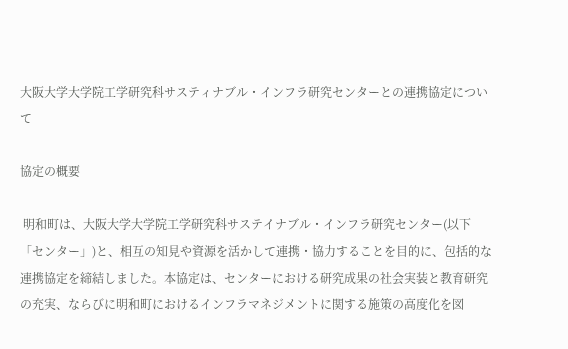大阪大学大学院工学研究科サスティナブル・インフラ研究センターとの連携協定について

協定の概要

 明和町は、大阪大学大学院工学研究科サステイナブル・インフラ研究センター(以下「センター」)と、相互の知見や資源を活かして連携・協力することを目的に、包括的な連携協定を締結しました。本協定は、センターにおける研究成果の社会実装と教育研究の充実、ならびに明和町におけるインフラマネジメントに関する施策の高度化を図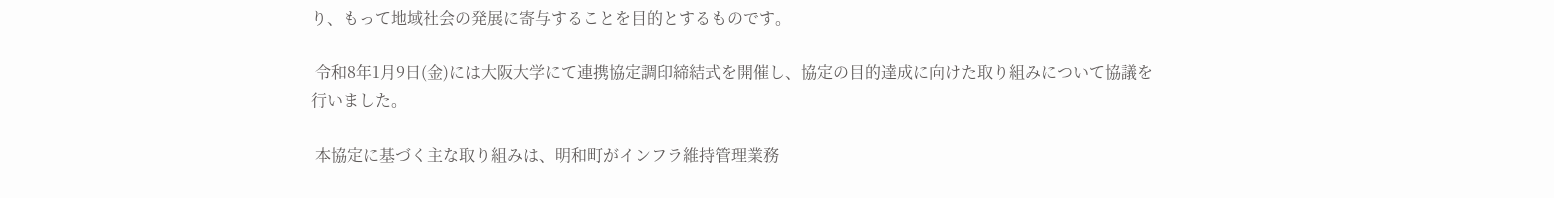り、もって地域社会の発展に寄与することを目的とするものです。

 令和8年1月9日(金)には大阪大学にて連携協定調印締結式を開催し、協定の目的達成に向けた取り組みについて協議を行いました。

 本協定に基づく主な取り組みは、明和町がインフラ維持管理業務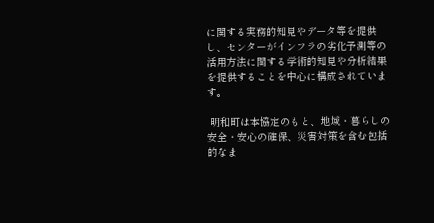に関する実務的知見やデータ等を提供し、センターがインフラの劣化予測等の活用方法に関する学術的知見や分析結果を提供することを中心に構成されています。

 明和町は本協定のもと、地域・暮らしの安全・安心の確保、災害対策を含む包括的なま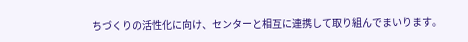ちづくりの活性化に向け、センターと相互に連携して取り組んでまいります。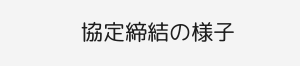協定締結の様子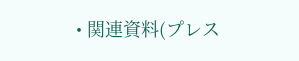• 関連資料(プレス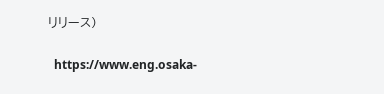リリース)

  https://www.eng.osaka-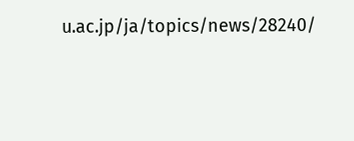u.ac.jp/ja/topics/news/28240/